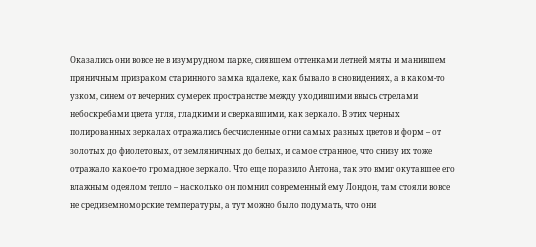Оказались они вовсе не в изумрудном парке, сиявшем оттенками летней мяты и манившем пряничным призраком старинного замка вдалеке, как бывало в сновидениях, а в каком-то узком, синем от вечерних сумерек пространстве между уходившими ввысь стрелами небоскребами цвета угля, гладкими и сверкавшими, как зеркало. В этих черных полированных зеркалах отражались бесчисленные огни самых разных цветов и форм – от золотых до фиолетовых, от земляничных до белых, и самое странное, что снизу их тоже отражало какое-то громадное зеркало. Что еще поразило Антона, так это вмиг окутавшее его влажным одеялом тепло – насколько он помнил современный ему Лондон, там стояли вовсе не средиземноморские температуры, а тут можно было подумать, что они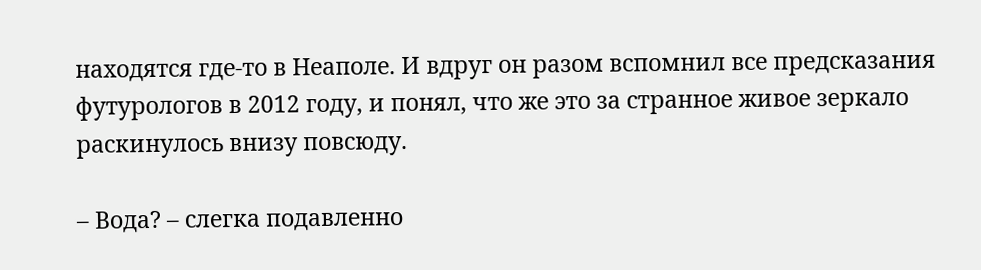находятся где-то в Неаполе. И вдруг он разом вспомнил все предсказания футурологов в 2012 году, и понял, что же это за странное живое зеркало раскинулось внизу повсюду.

– Вода? – слегка подавленно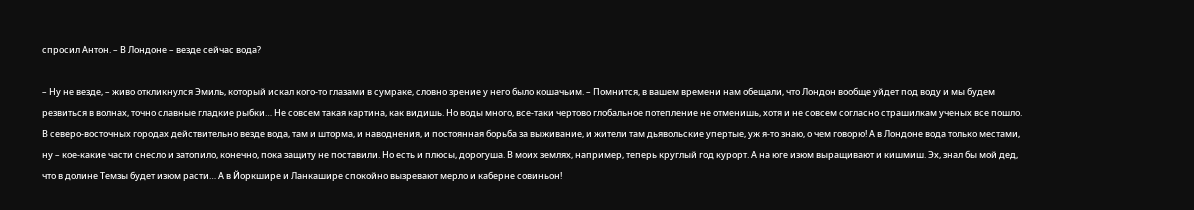спросил Антон. – В Лондоне – везде сейчас вода?

– Ну не везде, – живо откликнулся Эмиль, который искал кого-то глазами в сумраке, словно зрение у него было кошачьим. – Помнится, в вашем времени нам обещали, что Лондон вообще уйдет под воду и мы будем резвиться в волнах, точно славные гладкие рыбки… Не совсем такая картина, как видишь. Но воды много, все-таки чертово глобальное потепление не отменишь, хотя и не совсем согласно страшилкам ученых все пошло. В северо-восточных городах действительно везде вода, там и шторма, и наводнения, и постоянная борьба за выживание, и жители там дьявольские упертые, уж я-то знаю, о чем говорю! А в Лондоне вода только местами, ну – кое-какие части снесло и затопило, конечно, пока защиту не поставили. Но есть и плюсы, дорогуша. В моих землях, например, теперь круглый год курорт. А на юге изюм выращивают и кишмиш. Эх, знал бы мой дед, что в долине Темзы будет изюм расти… А в Йоркшире и Ланкашире спокойно вызревают мерло и каберне совиньон!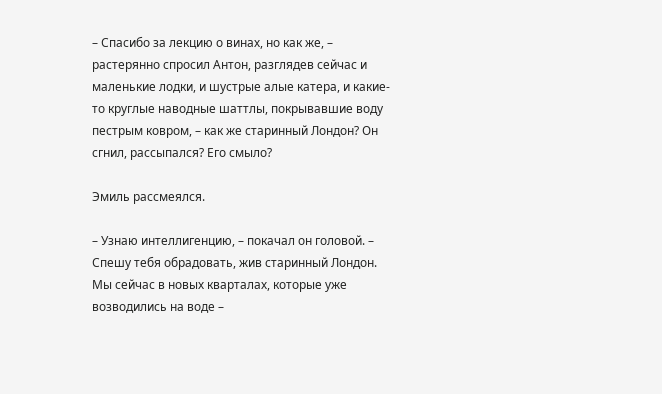– Спасибо за лекцию о винах, но как же, – растерянно спросил Антон, разглядев сейчас и маленькие лодки, и шустрые алые катера, и какие-то круглые наводные шаттлы, покрывавшие воду пестрым ковром, – как же старинный Лондон? Он сгнил, рассыпался? Его смыло?

Эмиль рассмеялся.

– Узнаю интеллигенцию, – покачал он головой. – Спешу тебя обрадовать, жив старинный Лондон. Мы сейчас в новых кварталах, которые уже возводились на воде –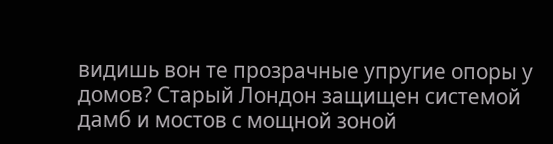видишь вон те прозрачные упругие опоры у домов? Старый Лондон защищен системой дамб и мостов с мощной зоной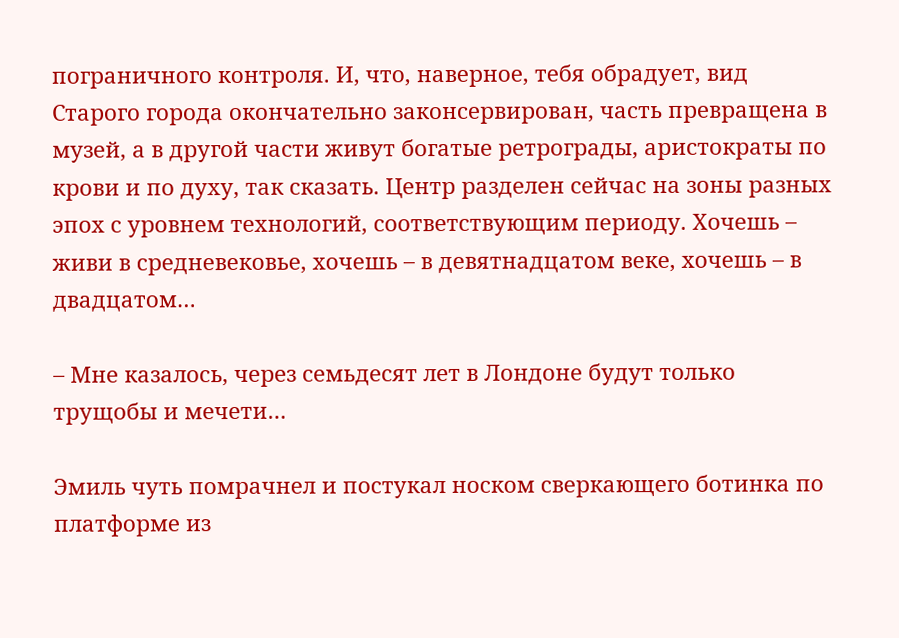пограничного контроля. И, что, наверное, тебя обрадует, вид Старого города окончательно законсервирован, часть превращена в музей, а в другой части живут богатые ретрограды, аристократы по крови и по духу, так сказать. Центр разделен сейчас на зоны разных эпох с уровнем технологий, соответствующим периоду. Хочешь – живи в средневековье, хочешь – в девятнадцатом веке, хочешь – в двадцатом…

– Мне казалось, через семьдесят лет в Лондоне будут только трущобы и мечети…

Эмиль чуть помрачнел и постукал носком сверкающего ботинка по платформе из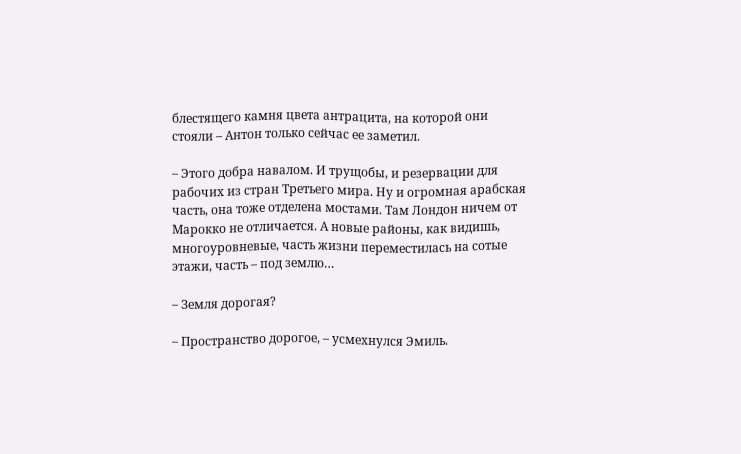блестящего камня цвета антрацита, на которой они стояли – Антон только сейчас ее заметил.

– Этого добра навалом. И трущобы, и резервации для рабочих из стран Третьего мира. Ну и огромная арабская часть, она тоже отделена мостами. Там Лондон ничем от Марокко не отличается. А новые районы, как видишь, многоуровневые, часть жизни переместилась на сотые этажи, часть – под землю…

– Земля дорогая?

– Пространство дорогое, – усмехнулся Эмиль.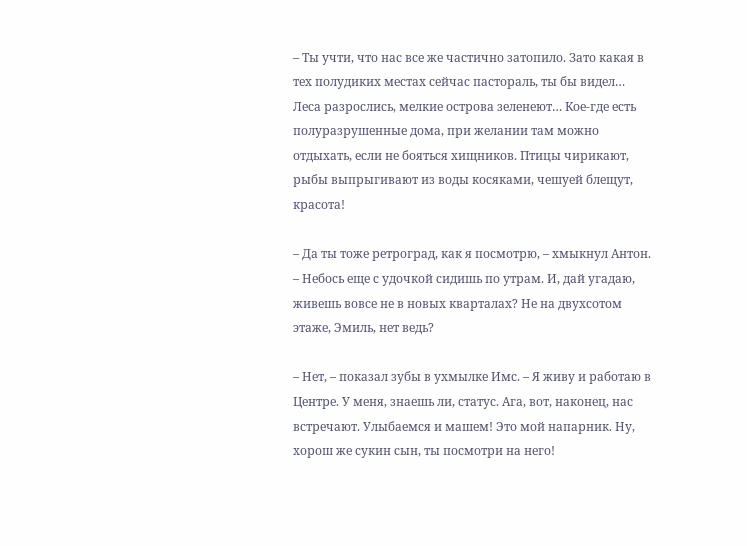– Ты учти, что нас все же частично затопило. Зато какая в тех полудиких местах сейчас пастораль, ты бы видел… Леса разрослись, мелкие острова зеленеют… Кое-где есть полуразрушенные дома, при желании там можно отдыхать, если не бояться хищников. Птицы чирикают, рыбы выпрыгивают из воды косяками, чешуей блещут, красота!

– Да ты тоже ретроград, как я посмотрю, – хмыкнул Антон. – Небось еще с удочкой сидишь по утрам. И, дай угадаю, живешь вовсе не в новых кварталах? Не на двухсотом этаже, Эмиль, нет ведь?

– Нет, – показал зубы в ухмылке Имс. – Я живу и работаю в Центре. У меня, знаешь ли, статус. Ага, вот, наконец, нас встречают. Улыбаемся и машем! Это мой напарник. Ну, хорош же сукин сын, ты посмотри на него!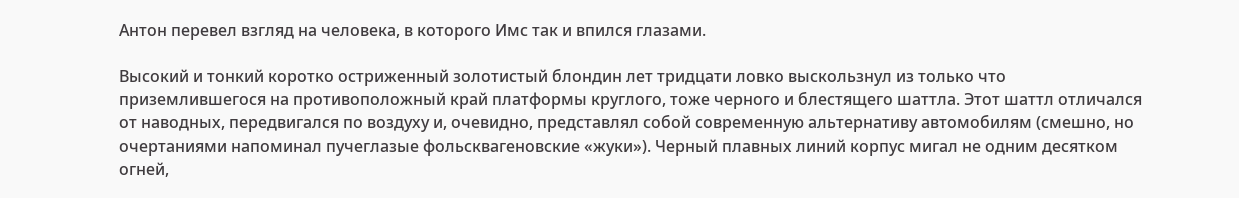Антон перевел взгляд на человека, в которого Имс так и впился глазами.

Высокий и тонкий коротко остриженный золотистый блондин лет тридцати ловко выскользнул из только что приземлившегося на противоположный край платформы круглого, тоже черного и блестящего шаттла. Этот шаттл отличался от наводных, передвигался по воздуху и, очевидно, представлял собой современную альтернативу автомобилям (смешно, но очертаниями напоминал пучеглазые фольсквагеновские «жуки»). Черный плавных линий корпус мигал не одним десятком огней,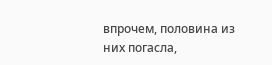впрочем, половина из них погасла,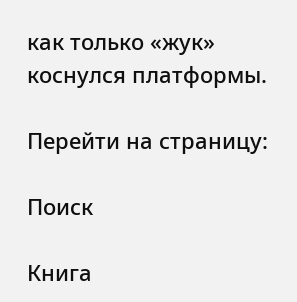как только «жук» коснулся платформы.

Перейти на страницу:

Поиск

Книга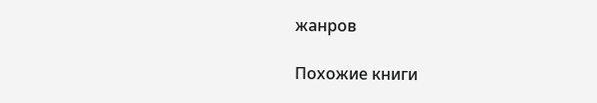жанров

Похожие книги